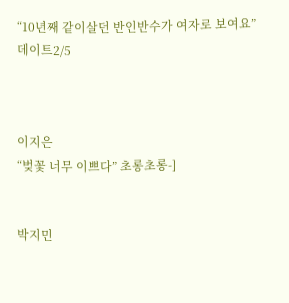“10년째 같이살던 반인반수가 여자로 보여요”
데이트2/5



이지은
“벚꽃 너무 이쁘다” 초롱초롱-]


박지민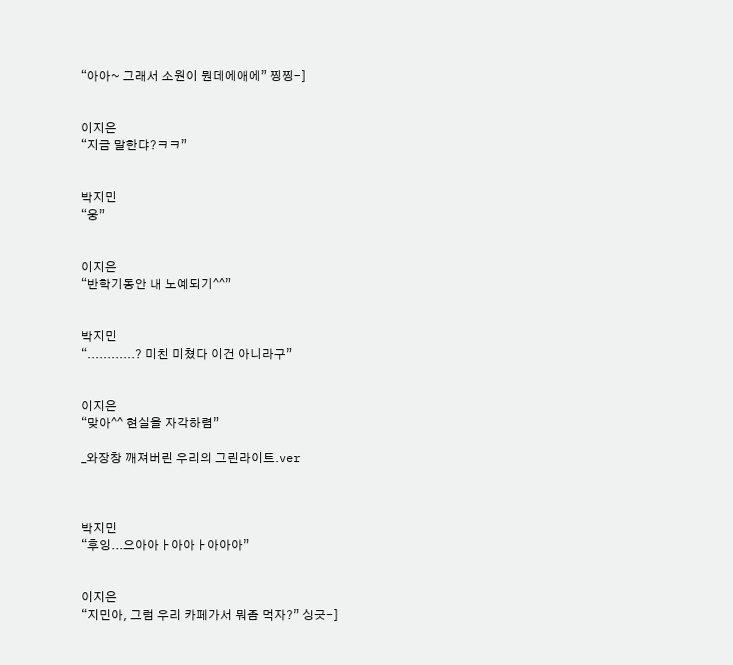“아아~ 그래서 소원이 뭔데에애에” 찡찡-]


이지은
“지금 말한댜?ㅋㅋ”


박지민
“웅”


이지은
“반학기동안 내 노예되기^^”


박지민
“............? 미친 미쳤다 이건 아니라구”


이지은
“맞아^^ 현실을 자각하렴”

_와장창 깨져버린 우리의 그린라이트.ver



박지민
“후잉...으아아ㅏ아아ㅏ아아아”


이지은
“지민아, 그럼 우리 카페가서 뭐좀 먹자?” 싱긋-]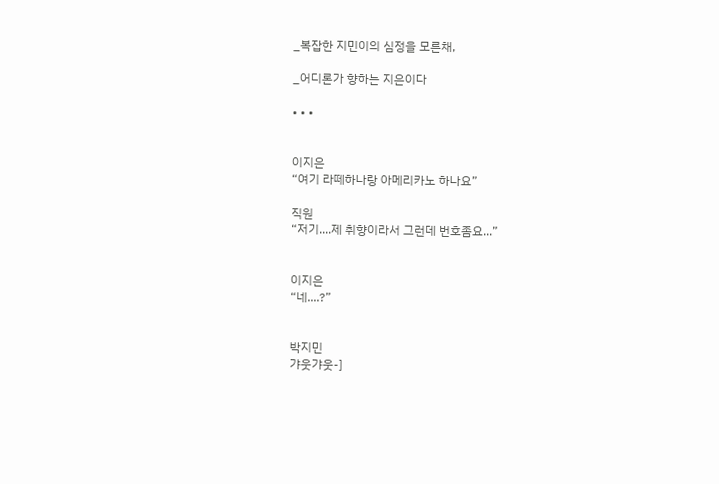_복잡한 지민이의 심정을 모른채,

_어디론가 향하는 지은이다

• • •


이지은
“여기 라떼하나랑 아메리카노 하나요”

직원
“저기....제 취향이라서 그런데 번호좀요...”


이지은
“네....?”


박지민
갸웃갸웃-]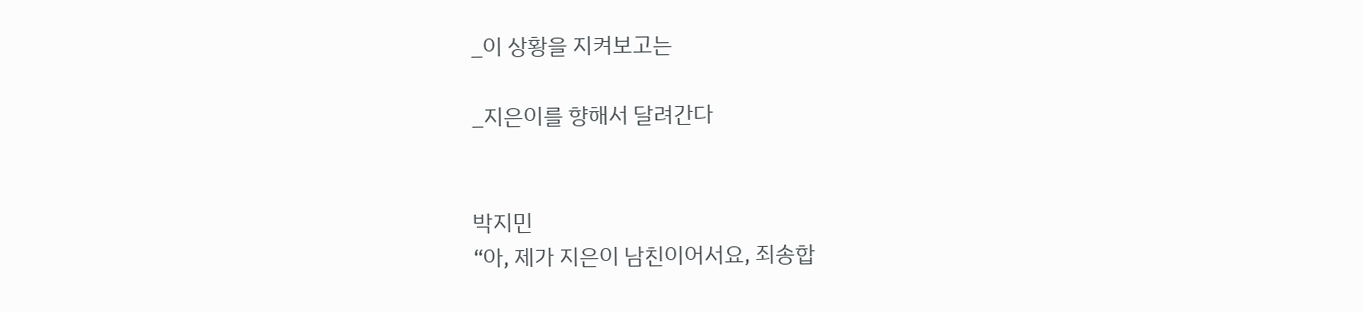_이 상황을 지켜보고는

_지은이를 향해서 달려간다


박지민
“아, 제가 지은이 남친이어서요, 죄송합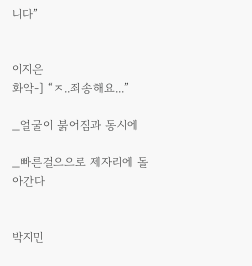니다”


이지은
화악-] “ㅈ..죄송해요...”

_얼굴이 붉어짐과 동시에

_빠른걸으으로 제자리에 돌아간다


박지민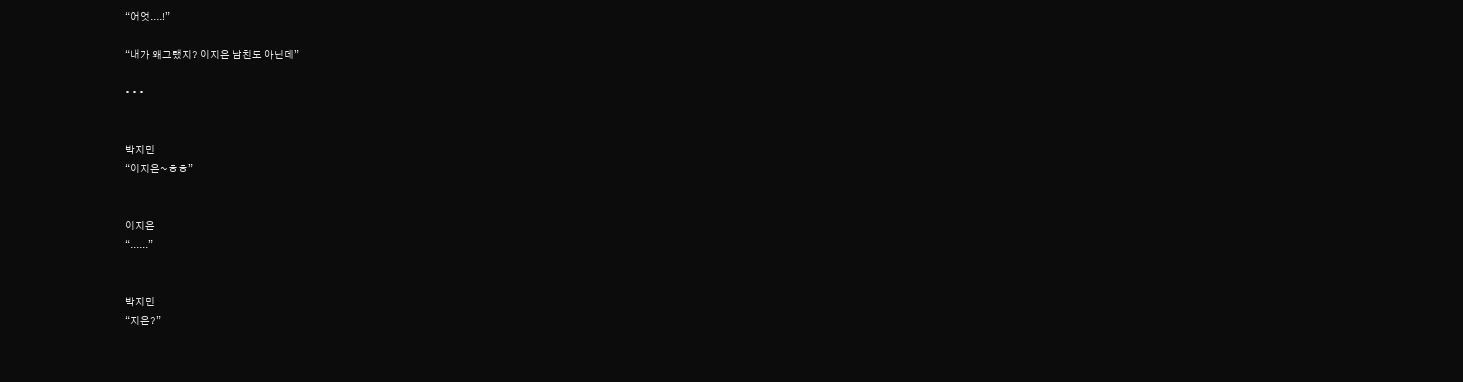“어엇....!”

“내가 왜그랬지? 이지은 남친도 아닌데”

• • •


박지민
“이지은~ㅎㅎ”


이지은
“......”


박지민
“지은?”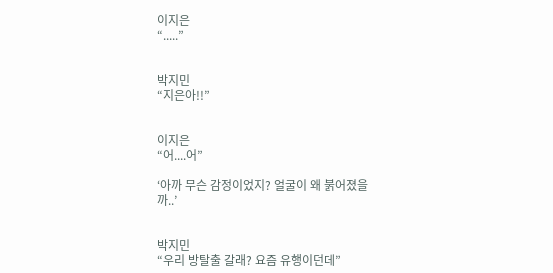이지은
“.....”


박지민
“지은아!!”


이지은
“어....어”

‘아까 무슨 감정이었지? 얼굴이 왜 붉어졌을까..’


박지민
“우리 방탈출 갈래? 요즘 유행이던데”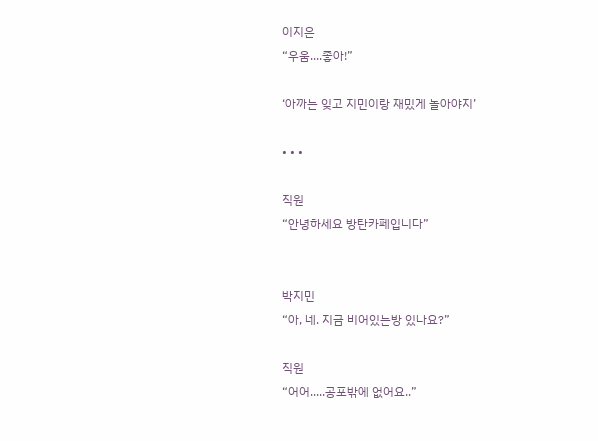이지은
“우움....좋아!”

‘아까는 잊고 지민이랑 재밌게 놀아야지’

• • •

직원
“안녕하세요 방탄카페입니다”


박지민
“아, 네. 지금 비어있는방 있나요?”

직원
“어어.....공포밖에 없어요..”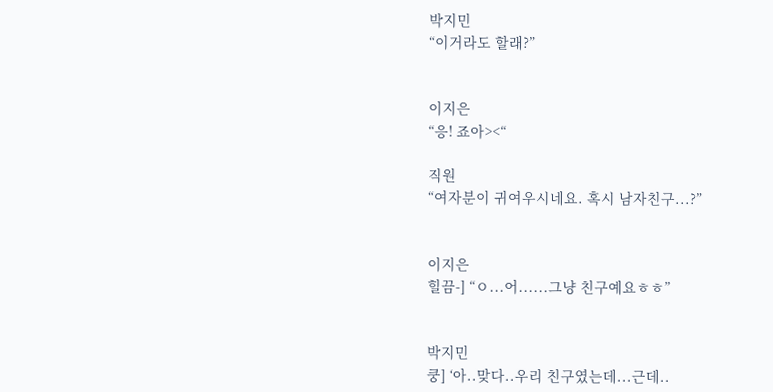박지민
“이거라도 할래?”


이지은
“응! 죠아><“

직원
“여자분이 귀여우시네요. 혹시 남자친구...?”


이지은
힐끔-] “ㅇ...어......그냥 친구예요ㅎㅎ”


박지민
쿵] ‘아..맞다..우리 친구였는데...근데..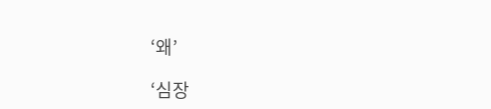‘왜’

‘심장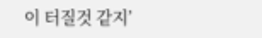이 터질것 같지’